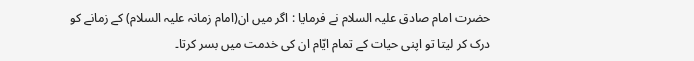حضرت امام صادق علیہ السلام نے فرمایا : اگر میں ان(امام زمانہ علیہ السلام) کے زمانے کو درک کر لیتا تو اپنی حیات کے تمام ایّام ان کی خدمت میں بسر کرتا۔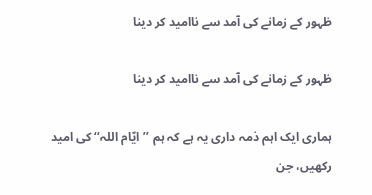ظہور کے زمانے کی آمد سے ناامید کر دینا

ظہور کے زمانے کی آمد سے ناامید کر دینا

ہماری ایک اہم ذمہ داری یہ ہے کہ ہم ’’ایّام اللہ‘‘ کی امید رکھیں، جن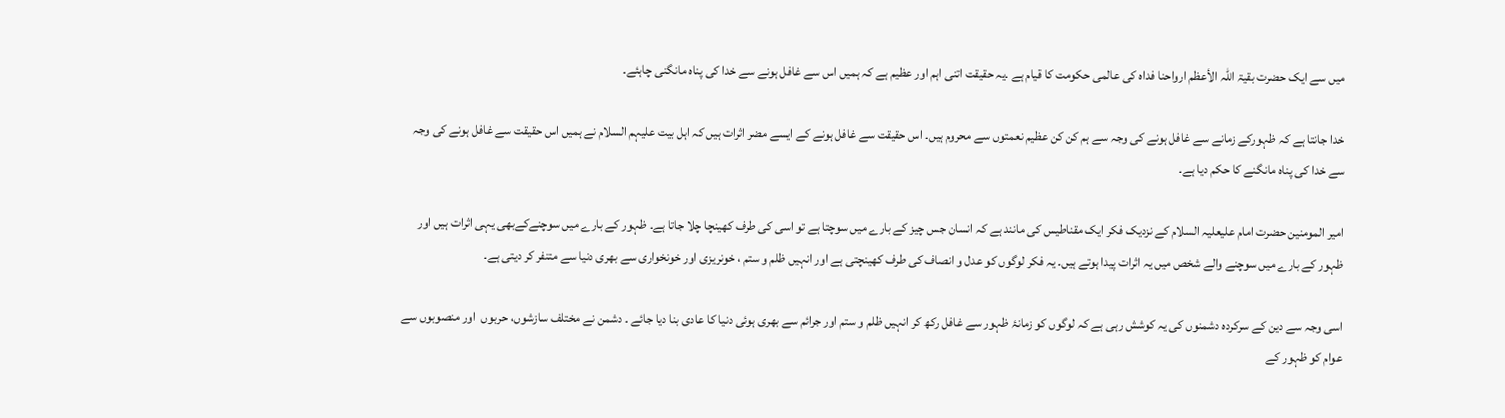میں سے ایک حضرت بقیۃ اللہ الأعظم ارواحنا فداہ کی عالمی حکومت کا قیام ہے ۔یہ حقیقت اتنی اہم اور عظیم ہے کہ ہمیں اس سے غافل ہونے سے خدا کی پناہ مانگنی چاہئے۔

خدا جانتا ہے کہ ظہورکے زمانے سے غافل ہونے کی وجہ سے ہم کن کن عظیم نعمتوں سے محروم ہیں۔ اس حقیقت سے غافل ہونے کے ایسے مضر اثرات ہیں کہ اہل بیت علیہم السلام نے ہمیں اس حقیقت سے غافل ہونے کی وجہ سے خدا کی پناہ مانگنے کا حکم دیا ہے۔

امیر المومنین حضرت امام علیعلیہ السلام کے نزدیک فکر ایک مقناطیس کی مانند ہے کہ انسان جس چیز کے بارے میں سوچتا ہے تو اسی کی طرف کھینچا چلا جاتا ہے۔ ظہور کے بارے میں سوچنےکےبھی یہی اثرات ہیں اور ظہور کے بارے میں سوچنے والے شخص میں یہ اثرات پیدا ہوتے ہیں۔ یہ فکر لوگوں کو عدل و انصاف کی طرف کھینچتی ہے اور انہیں ظلم و ستم ، خونریزی اور خونخواری سے بھری دنیا سے متنفر کر دیتی ہے۔

اسی وجہ سے دین کے سرکردہ دشمنوں کی یہ کوشش رہی ہے کہ لوگوں کو زمانۂ ظہور سے غافل رکھ کر انہیں ظلم و ستم اور جرائم سے بھری ہوئی دنیا کا عادی بنا دیا جائے ۔ دشمن نے مختلف سازشوں، حربوں  اور منصوبوں سے عوام کو ظہور کے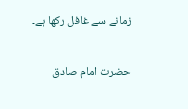زمانے سے غافل رکھا ہے۔

حضرت امام صادق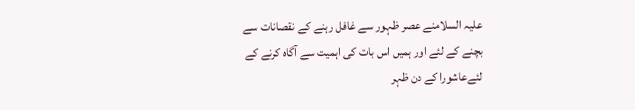علیہ السلامنے عصر ظہور سے غافل رہنے کے نقصانات سے بچنے کے لئے اور ہمیں اس بات کی اہمیت سے آگاہ کرنے کے لئےعاشورا کے دن ظہر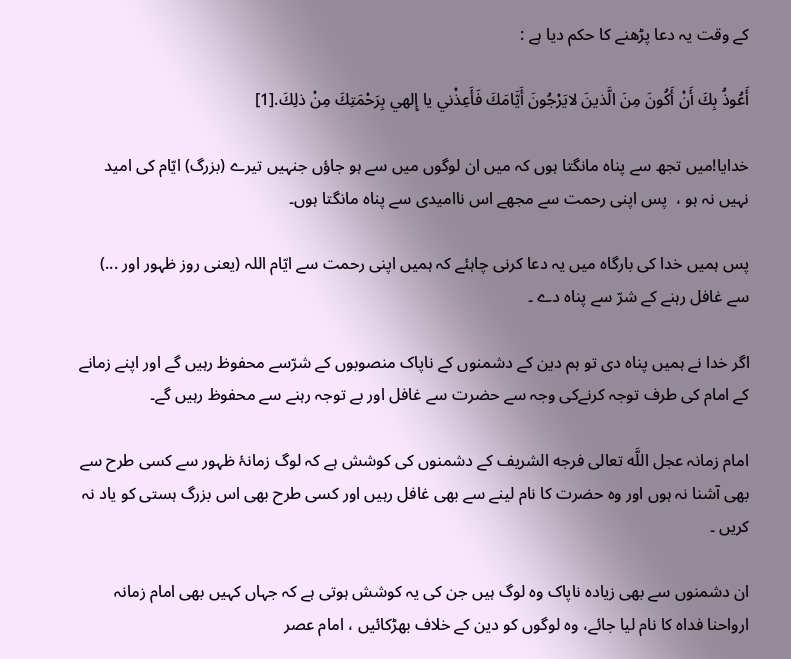کے وقت یہ دعا پڑھنے کا حکم دیا ہے :

أَعُوذُ بِكَ أَنْ أَكُونَ مِنَ الَّذينَ لايَرْجُونَ أَيَّامَكَ فَأَعِذْني يا إِلهي بِرَحْمَتِكَ مِنْ ذلِكَ.[1]

خدايا!میں تجھ سے پناہ مانگتا ہوں کہ میں ان لوگوں میں سے ہو جاؤں جنہیں تیرے (بزرگ) ایّام کی امید نہیں نہ ہو ،  پس اپنی رحمت سے مجھے اس ناامیدی سے پناہ مانگتا ہوں۔

پس ہمیں خدا کی بارگاہ میں یہ دعا کرنی چاہئے کہ ہمیں اپنی رحمت سے ایّام اللہ (یعنی روز ظہور اور ...) سے غافل رہنے کے شرّ سے پناہ دے ۔

اگر خدا نے ہمیں پناہ دی تو ہم دین کے دشمنوں کے ناپاک منصوبوں کے شرّسے محفوظ رہیں گے اور اپنے زمانے کے امام کی طرف توجہ کرنےکی وجہ سے حضرت سے غافل اور بے توجہ رہنے سے محفوظ رہیں گے۔

امام زمانہ عجل اللَّه تعالى فرجه الشریف کے دشمنوں کی کوشش ہے کہ لوگ زمانۂ ظہور سے کسی طرح سے بھی آشنا نہ ہوں اور وہ حضرت کا نام لینے سے بھی غافل رہیں اور کسی طرح بھی اس بزرگ ہستی کو یاد نہ کریں ۔

ان دشمنوں سے بھی زیادہ ناپاک وہ لوگ ہیں جن کی یہ کوشش ہوتی ہے کہ جہاں کہیں بھی امام زمانہ ارواحنا فداہ کا نام لیا جائے، وہ لوگوں کو دین کے خلاف بھڑکائیں ، امام عصر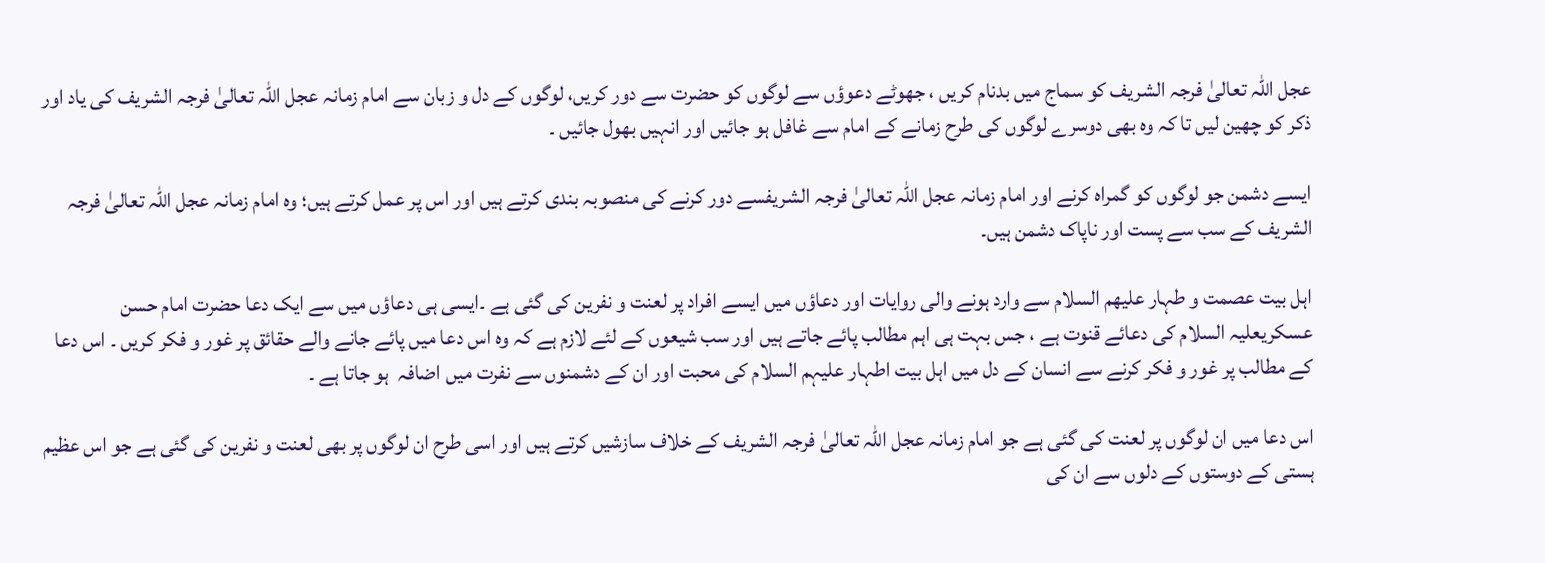عجل اللہ تعالیٰ فرجہ الشریف کو سماج میں بدنام کریں ، جھوٹے دعوؤں سے لوگوں کو حضرت سے دور کریں، لوگوں کے دل و زبان سے امام زمانہ عجل اللہ تعالیٰ فرجہ الشریف کی یاد اور ذکر کو چھین لیں تا کہ وہ بھی دوسرے لوگوں کی طرح زمانے کے امام سے غافل ہو جائیں اور انہیں بھول جائیں ۔

ایسے دشمن جو لوگوں کو گمراہ کرنے اور امام زمانہ عجل اللہ تعالیٰ فرجہ الشریفسے دور کرنے کی منصوبہ بندی کرتے ہیں اور اس پر عمل کرتے ہیں؛ وہ امام زمانہ عجل اللہ تعالیٰ فرجہ الشریف کے سب سے پست اور ناپاک دشمن ہیں۔

اہل بیت عصمت و طہار علیھم السلام سے وارد ہونے والی روایات اور دعاؤں میں ایسے افراد پر لعنت و نفرین کی گئی ہے ۔ایسی ہی دعاؤں میں سے ایک دعا حضرت امام حسن عسکریعلیہ السلام کی دعائے قنوت ہے ، جس بہت ہی اہم مطالب پائے جاتے ہیں اور سب شیعوں کے لئے لازم ہے کہ وہ اس دعا میں پائے جانے والے حقائق پر غور و فکر کریں ۔ اس دعا کے مطالب پر غور و فکر کرنے سے انسان کے دل میں اہل بیت اطہار علیہم السلام کی محبت اور ان کے دشمنوں سے نفرت میں اضافہ  ہو جاتا ہے ۔

اس دعا میں ان لوگوں پر لعنت کی گئی ہے جو امام زمانہ عجل اللہ تعالیٰ فرجہ الشریف کے خلاف سازشیں کرتے ہیں اور اسی طرح ان لوگوں پر بھی لعنت و نفرین کی گئی ہے جو اس عظیم ہستی کے دوستوں کے دلوں سے ان کی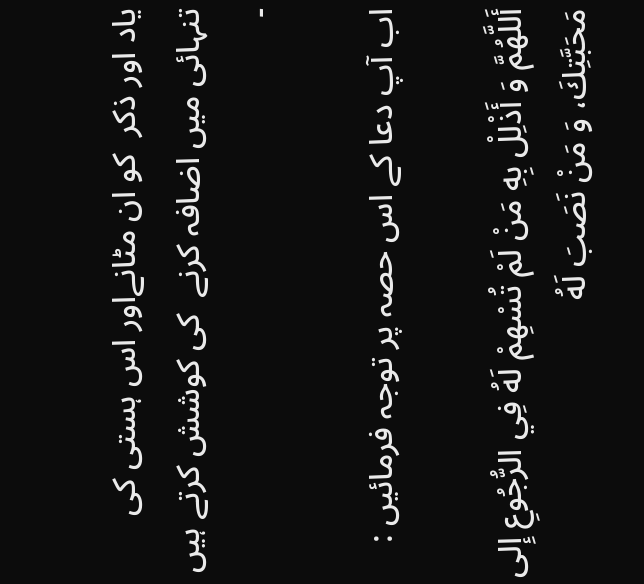یاد اور ذکر  کو ان مٹانےاور اس ہستی کی تنہائی میں اضافہ کرنے  کی کوشش کرتے ہیں ۔

اب آپ دعا کے اس حصہ پر توجہ فرمائیں :

أَللَّهُمَّ وَ أَذْلِلْ بِهِ مَنْ لَمْ تُسْهِمْ لَهُ فِي الرُّجُوعِ إِلى مَحَبَّتِكَ، وَ مَنْ نَصَبَ لَهُ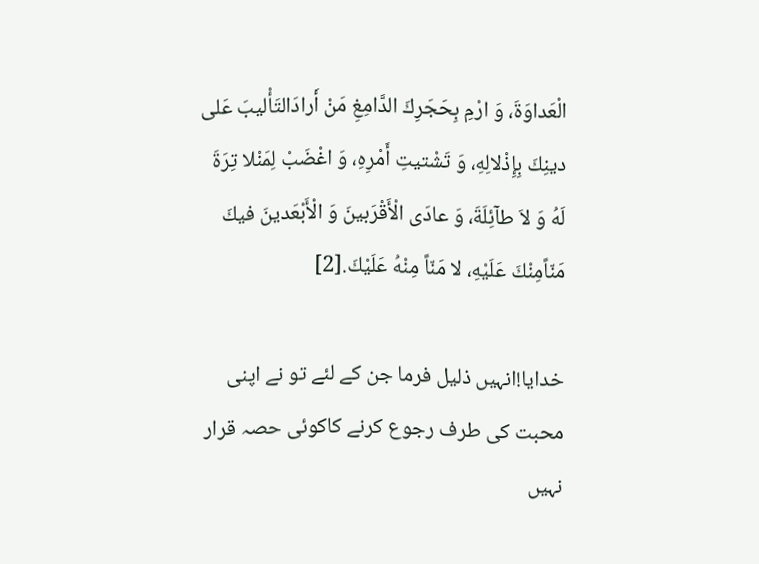الْعَداوَةَ، وَ ارْمِ بِحَجَرِكَ الدَّامِغِ مَنْ أَرادَالتَأْليبَ عَلى دينِكَ بِإِذْلالِهِ، وَ تَشْتيتِ أَمْرِهِ، وَ اغْضَبْ لِمَنْلا تِرَةَ لَهُ وَ لاَ طآئِلَةَ، وَ عادَى الْأَقْرَبينَ وَ الْأَبْعَدينَ فيكَ مَنّاًمِنْكَ عَلَيْهِ، لا مَنّاً مِنْهُ عَلَيْكَ.[2]

خدايا!انہیں ذلیل فرما جن کے لئے تو نے اپنی محبت کی طرف رجوع کرنے کاکوئی حصہ قرار نہیں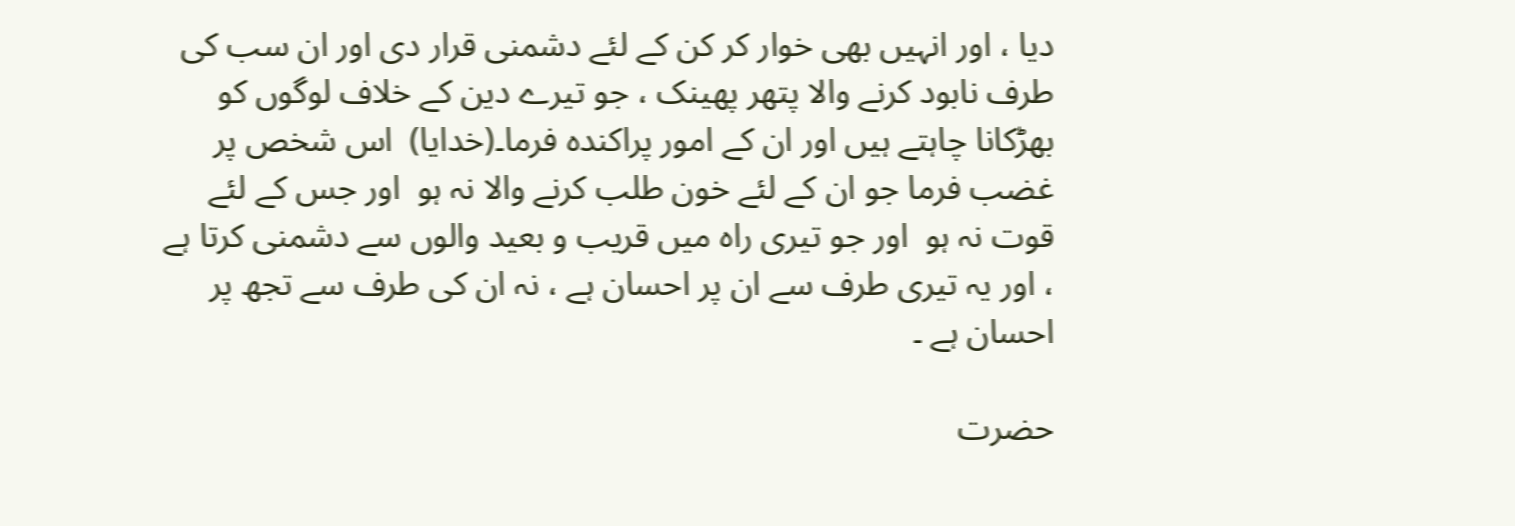دیا ، اور انہیں بھی خوار کر کن کے لئے دشمنی قرار دی اور ان سب کی طرف نابود کرنے والا پتھر پھینک ، جو تیرے دین کے خلاف لوگوں کو بھڑکانا چاہتے ہیں اور ان کے امور پراکندہ فرما۔(خدايا)  اس شخص پر غضب فرما جو ان کے لئے خون طلب کرنے والا نہ ہو  اور جس کے لئے قوت نہ ہو  اور جو تیری راہ میں قریب و بعید والوں سے دشمنی کرتا ہے ، اور یہ تیری طرف سے ان پر احسان ہے ، نہ ان کی طرف سے تجھ پر احسان ہے ۔

حضرت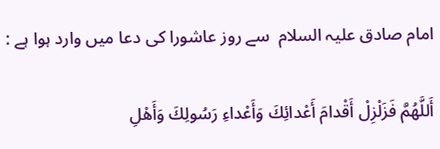امام صادق علیہ السلام  سے روز عاشورا کی دعا میں وارد ہوا ہے :

أَللَّهُمَّ فَزَلْزِلْ أَقْدامَ أَعْدائِكَ وَأَعْداءِ رَسُولِكَ وَأَهْلِ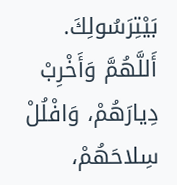بَيْتِرَسُولِكَ. أَللَّهُمَّ وَأَخْرِبْ دِيارَهُمْ، وَافْلُلْ سِلاحَهُمْ،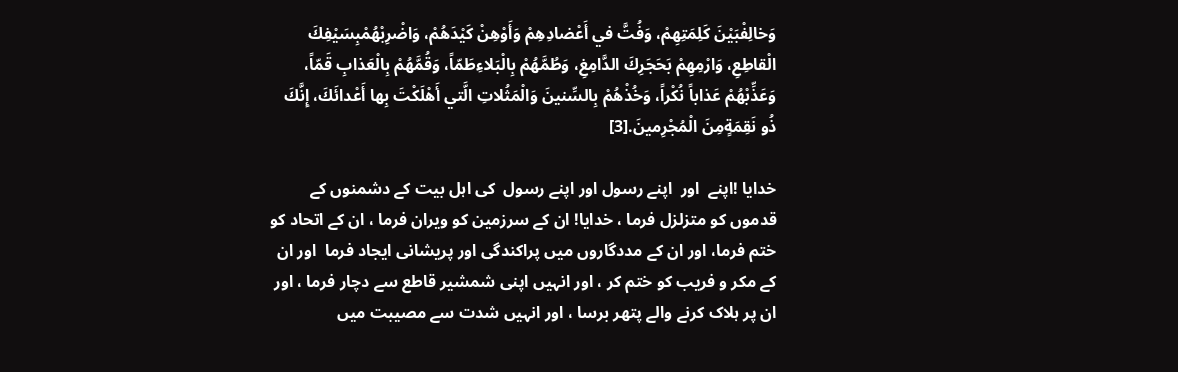وَخالِفْبَيْنَ كَلِمَتِهِمْ، وَفُتَّ في أَعْضادِهِمْ وَأَوْهِنْ كَيْدَهُمْ، وَاضْرِبْهُمْبِسَيْفِكَ الْقاطِعِ، وَارْمِهِمْ بَحَجَرِكَ الدَّامِغِ، وَطُمَّهُمْ بِالْبَلاءِطَمّاً، وَقُمَّهُمْ بِالْعَذابِ قَمّاً، وَعَذِّبْهُمْ عَذاباً نُكْراً، وَخُذْهُمْ بِالسِّنينَ وَالْمَثُلاتِ الَّتي أَهْلَكْتَ بِها أَعْدائَكَ، إِنَّكَ ذُو نَقِمَةٍمِنَ الْمُجْرِمينَ.[3]

خدایا !اپنے  اور  اپنے رسول اور اپنے رسول  کی اہل بیت کے دشمنوں کے قدموں کو متزلزل فرما ، خدایا! ان کے سرزمین کو ویران فرما ، ان کے اتحاد کو ختم فرما، اور ان کے مددگاروں میں پراکندگی اور پریشانی ایجاد فرما  اور ان کے مکر و فریب کو ختم کر ، اور انہیں اپنی شمشیر قاطع سے دچار فرما ، اور ان پر ہلاک کرنے والے پتھر برسا ، اور انہیں شدت سے مصیبت میں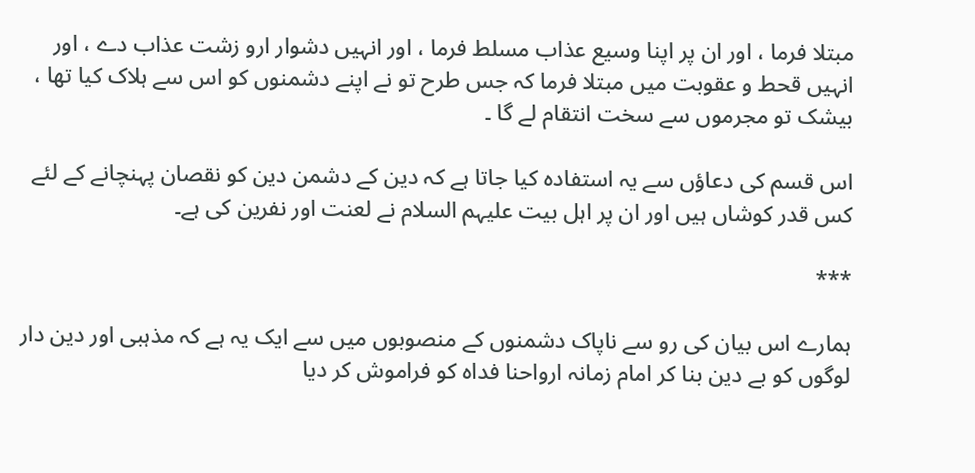مبتلا فرما ، اور ان پر اپنا وسیع عذاب مسلط فرما ، اور انہیں دشوار ارو زشت عذاب دے ، اور انہیں قحط و عقوبت میں مبتلا فرما کہ جس طرح تو نے اپنے دشمنوں کو اس سے ہلاک کیا تھا ، بیشک تو مجرموں سے سخت انتقام لے گا ۔

اس قسم کی دعاؤں سے یہ استفادہ کیا جاتا ہے کہ دین کے دشمن دین کو نقصان پہنچانے کے لئے کس قدر کوشاں ہیں اور ان پر اہل بیت علیہم السلام نے لعنت اور نفرین کی ہے۔

***

ہمارے اس بیان کی رو سے ناپاک دشمنوں کے منصوبوں میں سے ایک یہ ہے کہ مذہبی اور دین دار لوگوں کو بے دین بنا کر امام زمانہ ارواحنا فداہ کو فراموش کر دیا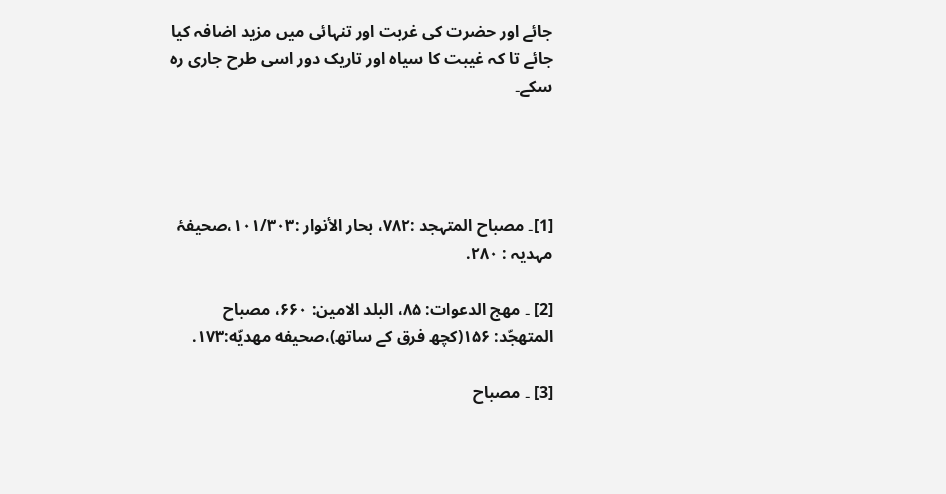جائے اور حضرت کی غربت اور تنہائی میں مزید اضافہ کیا جائے تا کہ غیبت کا سیاہ اور تاریک دور اسی طرح جاری رہ سکے۔




[1]۔ مصباح المتہجد :۷۸۲، بحار الأنوار :۱۰۱/۳۰۳،صحیفۂ مہدیہ : ۲۸۰.

[2] ۔ مهج الدعوات: ۸۵، البلد الامين: ۶۶۰، مصباح المتهجّد: ۱۵۶(کچھ فرق کے ساتھ)،صحيفه مهديّه:۱۷۳.

[3] ۔ مصباح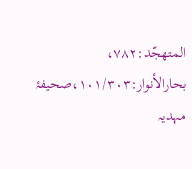المتهجّد:۷۸۲، بحارالأنوار:۱۰۱/۳۰۳،صحیفۂ مہدیہ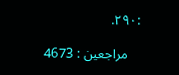:۲۹۰.

    مراجعین : 4673